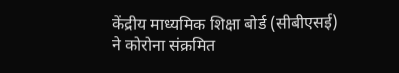केंद्रीय माध्यमिक शिक्षा बोर्ड (सीबीएसई) ने कोरोना संक्रमित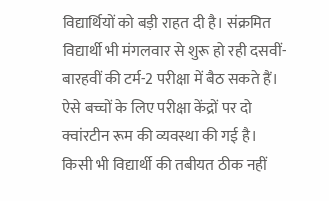विद्यार्थियों को बड़ी राहत दी है। संक्रमित विद्यार्थी भी मंगलवार से शुरू हो रही दसवीं-बारहवीं की टर्म-2 परीक्षा में बैठ सकते हैं। ऐसे बच्चों के लिए परीक्षा केंद्रों पर दो क्वांरटीन रूम की व्यवस्था की गई है। किसी भी विद्यार्थी की तबीयत ठीक नहीं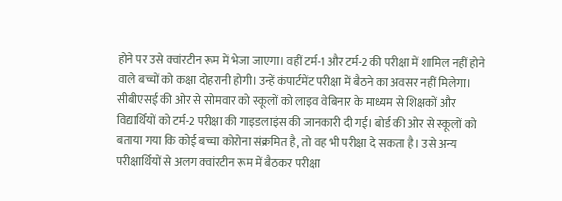होने पर उसे क्वांरटीन रूम में भेजा जाएगा। वहीं टर्म-1 और टर्म-2 की परीक्षा में शामिल नहीं होने वाले बच्चों को कक्षा दोहरानी होगी। उन्हें कंपार्टमेंट परीक्षा में बैठने का अवसर नहीं मिलेगा।
सीबीएसई की ओर से सोमवार को स्कूलों को लाइव वेबिनार के माध्यम से शिक्षकों और विद्यार्थियों को टर्म-2 परीक्षा की गाइडलाइंस की जानकारी दी गई। बोर्ड की ओर से स्कूलों को बताया गया कि कोई बच्चा कोरोना संक्रमित है, तो वह भी परीक्षा दे सकता है। उसे अन्य परीक्षार्थियों से अलग क्वांरटीन रूम में बैठकर परीक्षा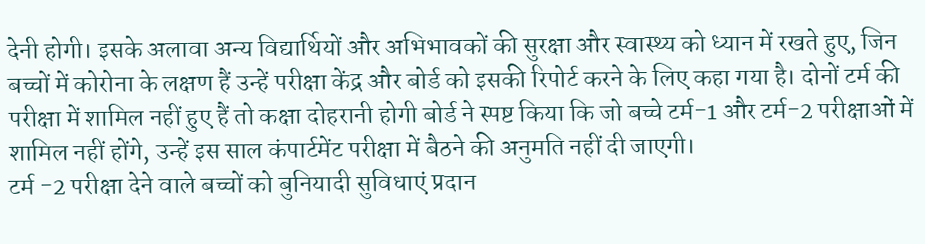देनी होगी। इसके अलावा अन्य विद्यार्थियों और अभिभावकों की सुरक्षा और स्वास्थ्य को ध्यान में रखते हुए, जिन बच्चों में कोरोना के लक्षण हैं उन्हें परीक्षा केंद्र और बोर्ड को इसकी रिपोर्ट करने के लिए कहा गया है। दोनों टर्म की परीक्षा में शामिल नहीं हुए हैं तो कक्षा दोहरानी होगी बोर्ड ने स्पष्ट किया कि जो बच्चे टर्म-1 और टर्म-2 परीक्षाओं में शामिल नहीं होंगे, उन्हें इस साल कंपार्टमेंट परीक्षा में बैठने की अनुमति नहीं दी जाएगी।
टर्म -2 परीक्षा देने वाले बच्चों को बुनियादी सुविधाएं प्रदान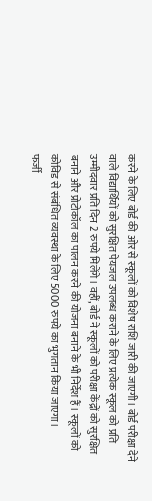करने के लिए बोर्ड की ओर से स्कूलों को विशेष राशि जारी की जाएगी। बोर्ड परीक्षा देने वाले विद्यार्थियों को सुरक्षित पेयजल उपलब्ध कराने के लिए प्रत्येक स्कूल को प्रति उम्मीदवार प्रति दिन 2 रुपये मिलेंगे। वहीं, बोर्ड ने स्कूलों को परीक्षा केंद्रों को सुरक्षित बनाने और प्रोटोकॉल का पालन करने की योजना बनाने के भी निर्देश हैं। स्कूलों को कोविड से संबंधित व्यवस्था के लिए 5000 रुपये का भुगतान किया जाएगा।
फर्जी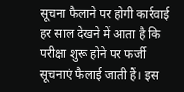सूचना फैलाने पर होगी कार्रवाई
हर साल देखने में आता है कि परीक्षा शुरू होने पर फर्जी सूचनाएं फैलाई जाती हैं। इस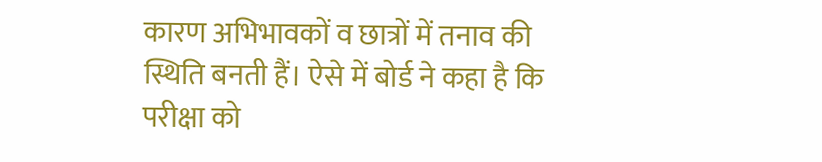कारण अभिभावकों व छात्रों में तनाव की स्थिति बनती हैं। ऐसे में बोर्ड ने कहा है कि परीक्षा को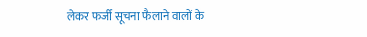लेकर फर्जी सूचना फैलाने वालों के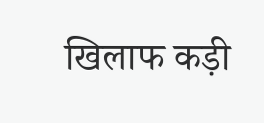खिलाफ कड़ी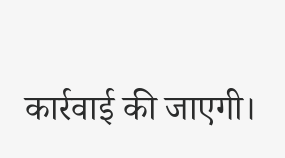कार्रवाई की जाएगी।